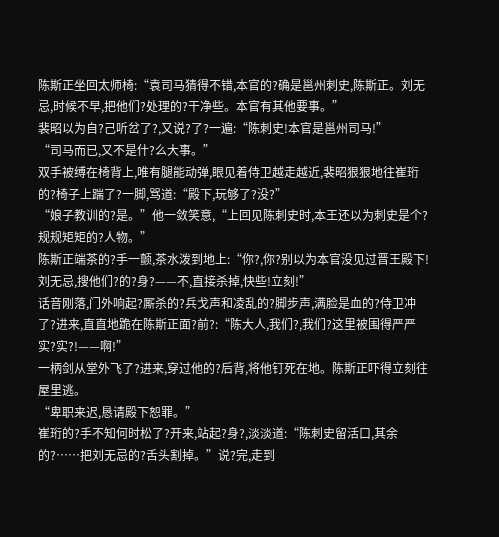陈斯正坐回太师椅:“袁司马猜得不错,本官的?确是邕州刺史,陈斯正。刘无忌,时候不早,把他们?处理的?干净些。本官有其他要事。”
裴昭以为自?己听岔了?,又说?了?一遍:“陈刺史!本官是邕州司马!”
“司马而已,又不是什?么大事。”
双手被缚在椅背上,唯有腿能动弹,眼见着侍卫越走越近,裴昭狠狠地往崔珩的?椅子上踹了?一脚,骂道:“殿下,玩够了?没?”
“娘子教训的?是。”他一敛笑意,“上回见陈刺史时,本王还以为刺史是个?规规矩矩的?人物。”
陈斯正端茶的?手一颤,茶水泼到地上:“你?,你?别以为本官没见过晋王殿下!刘无忌,搜他们?的?身?——不,直接杀掉,快些!立刻!”
话音刚落,门外响起?厮杀的?兵戈声和凌乱的?脚步声,满脸是血的?侍卫冲了?进来,直直地跪在陈斯正面?前?:“陈大人,我们?,我们?这里被围得严严实?实?!——啊!”
一柄剑从堂外飞了?进来,穿过他的?后背,将他钉死在地。陈斯正吓得立刻往屋里逃。
“卑职来迟,恳请殿下恕罪。”
崔珩的?手不知何时松了?开来,站起?身?,淡淡道:“陈刺史留活口,其余的?……把刘无忌的?舌头割掉。”说?完,走到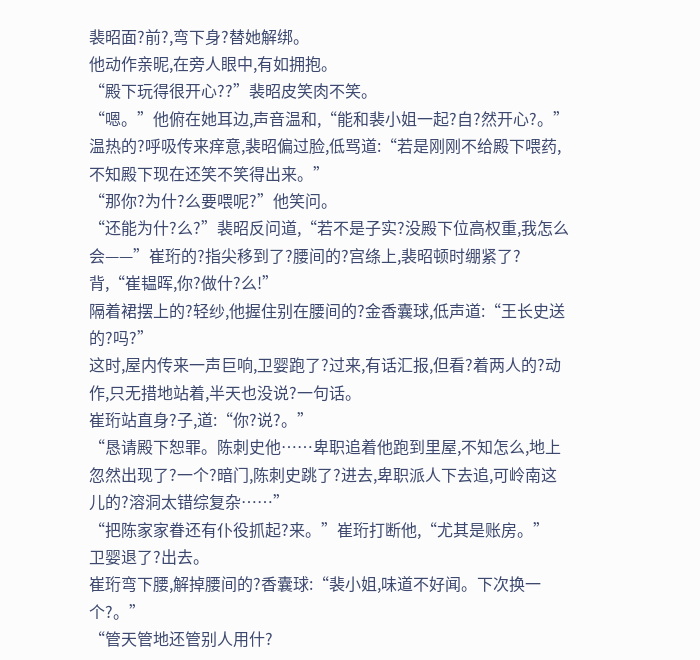裴昭面?前?,弯下身?替她解绑。
他动作亲昵,在旁人眼中,有如拥抱。
“殿下玩得很开心??”裴昭皮笑肉不笑。
“嗯。”他俯在她耳边,声音温和,“能和裴小姐一起?自?然开心?。”
温热的?呼吸传来痒意,裴昭偏过脸,低骂道:“若是刚刚不给殿下喂药,不知殿下现在还笑不笑得出来。”
“那你?为什?么要喂呢?”他笑问。
“还能为什?么?”裴昭反问道,“若不是子实?没殿下位高权重,我怎么会——”崔珩的?指尖移到了?腰间的?宫绦上,裴昭顿时绷紧了?背,“崔韫晖,你?做什?么!”
隔着裙摆上的?轻纱,他握住别在腰间的?金香囊球,低声道:“王长史送的?吗?”
这时,屋内传来一声巨响,卫婴跑了?过来,有话汇报,但看?着两人的?动作,只无措地站着,半天也没说?一句话。
崔珩站直身?子,道:“你?说?。”
“恳请殿下恕罪。陈刺史他……卑职追着他跑到里屋,不知怎么,地上忽然出现了?一个?暗门,陈刺史跳了?进去,卑职派人下去追,可岭南这儿的?溶洞太错综复杂……”
“把陈家家眷还有仆役抓起?来。”崔珩打断他,“尤其是账房。”
卫婴退了?出去。
崔珩弯下腰,解掉腰间的?香囊球:“裴小姐,味道不好闻。下次换一个?。”
“管天管地还管别人用什?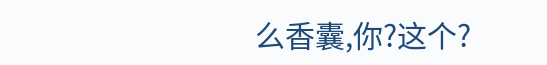么香囊,你?这个?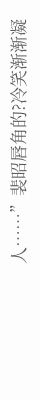人……”裴昭唇角的?冷笑渐渐凝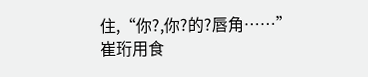住,“你?,你?的?唇角……”
崔珩用食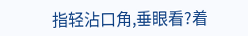指轻沾口角,垂眼看?着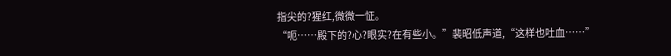指尖的?猩红,微微一怔。
“呃……殿下的?心?眼实?在有些小。”裴昭低声道,“这样也吐血……”